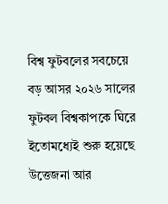বিশ্ব ফুটবলের সবচেয়ে বড় আসর ২০২৬ সালের ফুটবল বিশ্বকাপকে ঘিরে ইতোমধ্যেই শুরু হয়েছে উত্তেজনা আর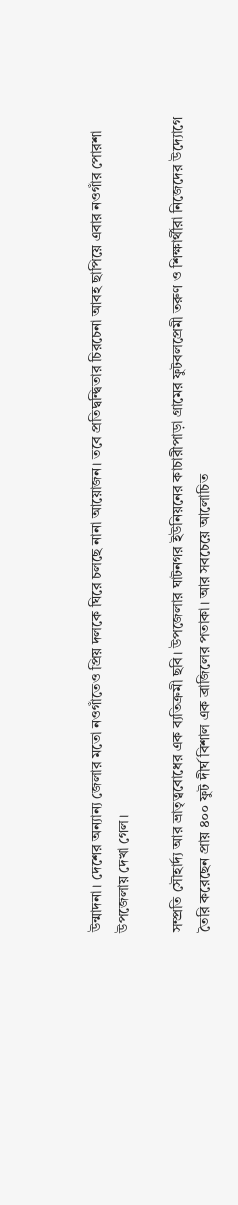উন্মাদনা। দেশের অন্যান্য জেলার মতো নওগাঁতেও প্রিয় দলকে ঘিরে চলছে নানা আয়োজন। তবে প্রতিদ্বন্দ্বিতার চিরচেনা আবহ ছাপিয়ে এবার নওগাঁর পোরশা উপজেলায় দেখা গেল।

সম্প্রতি সৌহার্দ্য আর ভ্রাতৃত্ববোধের এক ব্যতিক্রমী ছবি। উপজেলার ঘাটনগর ইউনিয়নের কাচারীপাড়া গ্রামের ফুটবলপ্রেমী তরুণ ও শিক্ষার্থীরা নিজেদের উদ্যোগে তৈরি করেছেন প্রায় ৪০০ ফুট দীর্ঘ বিশাল এক ব্রাজিলের পতাকা। আর সবচেয়ে আলোচিত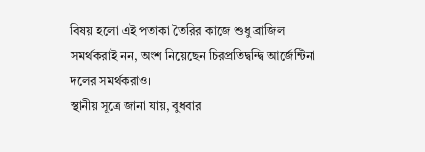বিষয় হলো এই পতাকা তৈরির কাজে শুধু ব্রাজিল সমর্থকরাই নন, অংশ নিয়েছেন চিরপ্রতিদ্বন্দ্বি আর্জেন্টিনা দলের সমর্থকরাও।
স্থানীয় সূত্রে জানা যায়, বুধবার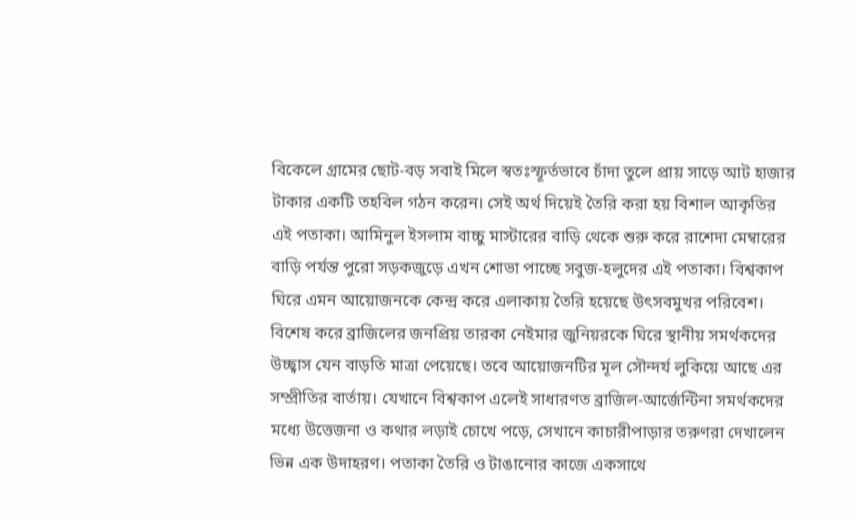বিকেলে গ্রামের ছোট-বড় সবাই মিলে স্বতঃস্ফূর্তভাবে চাঁদা তুলে প্রায় সাড়ে আট হাজার টাকার একটি তহবিল গঠন করেন। সেই অর্থ দিয়েই তৈরি করা হয় বিশাল আকৃতির এই পতাকা। আমিনুল ইসলাম বাচ্চু মাস্টারের বাড়ি থেকে শুরু করে রাশেদা মেম্বারের বাড়ি পর্যন্ত পুরো সড়কজুড়ে এখন শোভা পাচ্ছে সবুজ-হলুদের এই পতাকা। বিশ্বকাপ ঘিরে এমন আয়োজনকে কেন্দ্র করে এলাকায় তৈরি হয়েছে উৎসবমুখর পরিবেশ।
বিশেষ করে ব্রাজিলের জনপ্রিয় তারকা নেইমার জুনিয়রকে ঘিরে স্থানীয় সমর্থকদের উচ্ছ্বাস যেন বাড়তি মাত্রা পেয়েছে। তবে আয়োজনটির মূল সৌন্দর্য লুকিয়ে আছে এর সম্প্রীতির বার্তায়। যেখানে বিশ্বকাপ এলেই সাধারণত ব্রাজিল-আর্জেন্টিনা সমর্থকদের মধ্যে উত্তেজনা ও কথার লড়াই চোখে পড়ে, সেখানে কাচারীপাড়ার তরুণরা দেখালেন ভিন্ন এক উদাহরণ। পতাকা তৈরি ও টাঙানোর কাজে একসাথে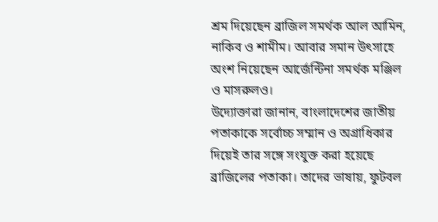শ্রম দিয়েছেন ব্রাজিল সমর্থক আল আমিন, নাকিব ও শামীম। আবার সমান উৎসাহে অংশ নিয়েছেন আর্জেন্টিনা সমর্থক মঞ্জিল ও মাসরুলও।
উদ্যোক্তারা জানান, বাংলাদেশের জাতীয় পতাকাকে সর্বোচ্চ সম্মান ও অগ্রাধিকার দিয়েই তার সঙ্গে সংযুক্ত করা হয়েছে ব্রাজিলের পতাকা। তাদের ভাষায়, ফুটবল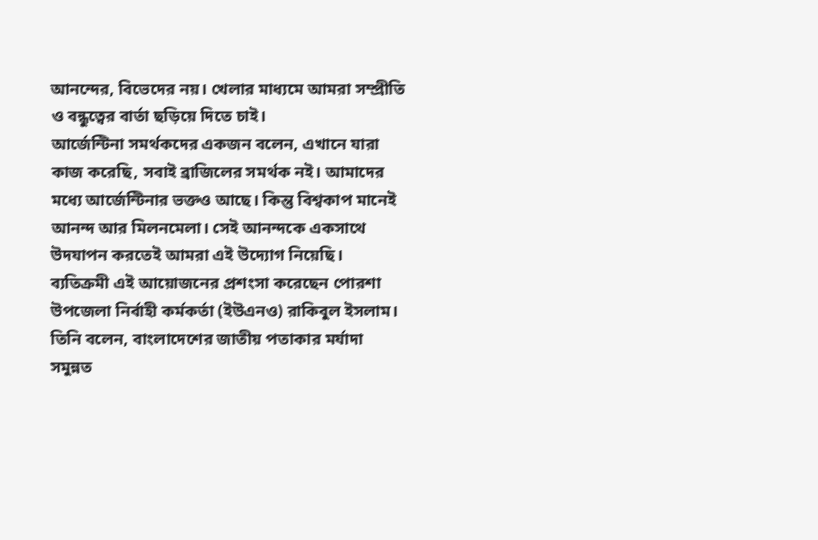আনন্দের, বিভেদের নয়। খেলার মাধ্যমে আমরা সম্প্রীতি ও বন্ধুত্বের বার্তা ছড়িয়ে দিতে চাই।
আর্জেন্টিনা সমর্থকদের একজন বলেন, এখানে যারা কাজ করেছি, সবাই ব্রাজিলের সমর্থক নই। আমাদের মধ্যে আর্জেন্টিনার ভক্তও আছে। কিন্তু বিশ্বকাপ মানেই আনন্দ আর মিলনমেলা। সেই আনন্দকে একসাথে উদযাপন করতেই আমরা এই উদ্যোগ নিয়েছি।
ব্যতিক্রমী এই আয়োজনের প্রশংসা করেছেন পোরশা উপজেলা নির্বাহী কর্মকর্তা (ইউএনও) রাকিবুল ইসলাম। তিনি বলেন, বাংলাদেশের জাতীয় পতাকার মর্যাদা সমুন্নত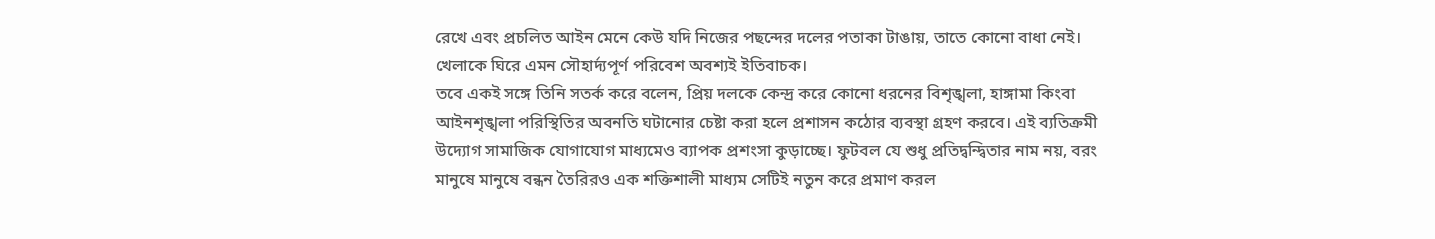রেখে এবং প্রচলিত আইন মেনে কেউ যদি নিজের পছন্দের দলের পতাকা টাঙায়, তাতে কোনো বাধা নেই। খেলাকে ঘিরে এমন সৌহার্দ্যপূর্ণ পরিবেশ অবশ্যই ইতিবাচক।
তবে একই সঙ্গে তিনি সতর্ক করে বলেন, প্রিয় দলকে কেন্দ্র করে কোনো ধরনের বিশৃঙ্খলা, হাঙ্গামা কিংবা আইনশৃঙ্খলা পরিস্থিতির অবনতি ঘটানোর চেষ্টা করা হলে প্রশাসন কঠোর ব্যবস্থা গ্রহণ করবে। এই ব্যতিক্রমী উদ্যোগ সামাজিক যোগাযোগ মাধ্যমেও ব্যাপক প্রশংসা কুড়াচ্ছে। ফুটবল যে শুধু প্রতিদ্বন্দ্বিতার নাম নয়, বরং মানুষে মানুষে বন্ধন তৈরিরও এক শক্তিশালী মাধ্যম সেটিই নতুন করে প্রমাণ করল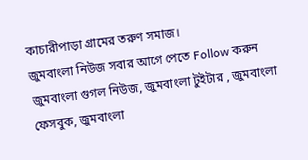কাচারীপাড়া গ্রামের তরুণ সমাজ।
জুমবাংলা নিউজ সবার আগে পেতে Follow করুন জুমবাংলা গুগল নিউজ, জুমবাংলা টুইটার , জুমবাংলা ফেসবুক, জুমবাংলা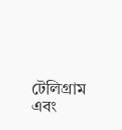টেলিগ্রাম এবং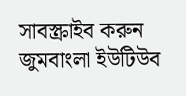সাবস্ক্রাইব করুন জুমবাংলা ইউটিউব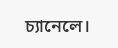চ্যানেলে।